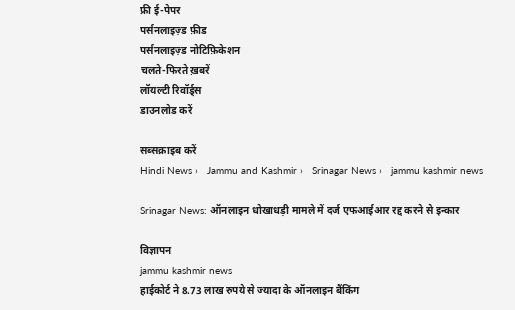फ्री ई-पेपर
पर्सनलाइज़्ड फ़ीड
पर्सनलाइज़्ड नोटिफ़िकेशन
चलते-फिरते ख़बरें
लॉयल्टी रिवॉर्ड्स
डाउनलोड करें

सब्सक्राइब करें
Hindi News ›   Jammu and Kashmir ›   Srinagar News ›   jammu kashmir news

Srinagar News: ऑनलाइन धोखाधड़ी मामले में दर्ज एफआईआर रद्द करने से इन्कार

विज्ञापन
jammu kashmir news
हाईकोर्ट ने 8.73 लाख रुपये से ज्यादा के ऑनलाइन बैंकिंग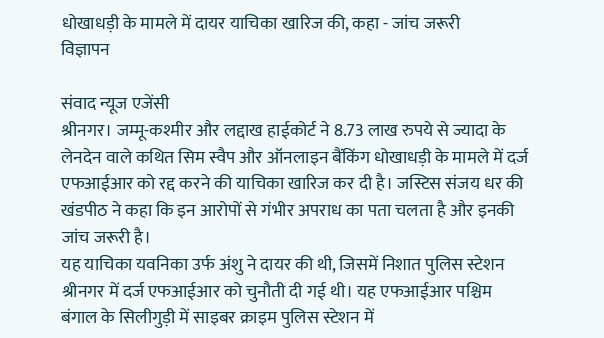धोखाधड़ी के मामले में दायर याचिका खारिज की, कहा - जांच जरूरी
विज्ञापन

संवाद न्यूज एजेंसी
श्रीनगर। जम्मू-कश्मीर और लद्दाख हाईकोर्ट ने 8.73 लाख रुपये से ज्यादा के लेनदेन वाले कथित सिम स्वैप और ऑनलाइन बैंकिंग धोखाधड़ी के मामले में दर्ज एफआईआर को रद्द करने की याचिका खारिज कर दी है। जस्टिस संजय धर की खंडपीठ ने कहा कि इन आरोपों से गंभीर अपराध का पता चलता है और इनकी जांच जरूरी है।
यह याचिका यवनिका उर्फ अंशु ने दायर की थी, जिसमें निशात पुलिस स्टेशन श्रीनगर में दर्ज एफआईआर को चुनौती दी गई थी। यह एफआईआर पश्चिम बंगाल के सिलीगुड़ी में साइबर क्राइम पुलिस स्टेशन में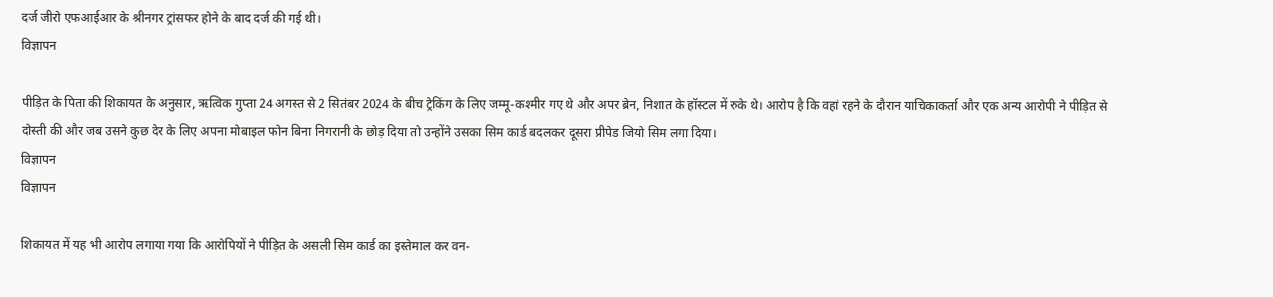दर्ज जीरो एफआईआर के श्रीनगर ट्रांसफर होने के बाद दर्ज की गई थी।
विज्ञापन

पीड़ित के पिता की शिकायत के अनुसार, ऋत्विक गुप्ता 24 अगस्त से 2 सितंबर 2024 के बीच ट्रेकिंग के लिए जम्मू-कश्मीर गए थे और अपर ब्रेन, निशात के हॉस्टल में रुके थे। आरोप है कि वहां रहने के दौरान याचिकाकर्ता और एक अन्य आरोपी ने पीड़ित से दोस्ती की और जब उसने कुछ देर के लिए अपना मोबाइल फोन बिना निगरानी के छोड़ दिया तो उन्होंने उसका सिम कार्ड बदलकर दूसरा प्रीपेड जियो सिम लगा दिया।
विज्ञापन
विज्ञापन

शिकायत में यह भी आरोप लगाया गया कि आरोपियों ने पीड़ित के असली सिम कार्ड का इस्तेमाल कर वन-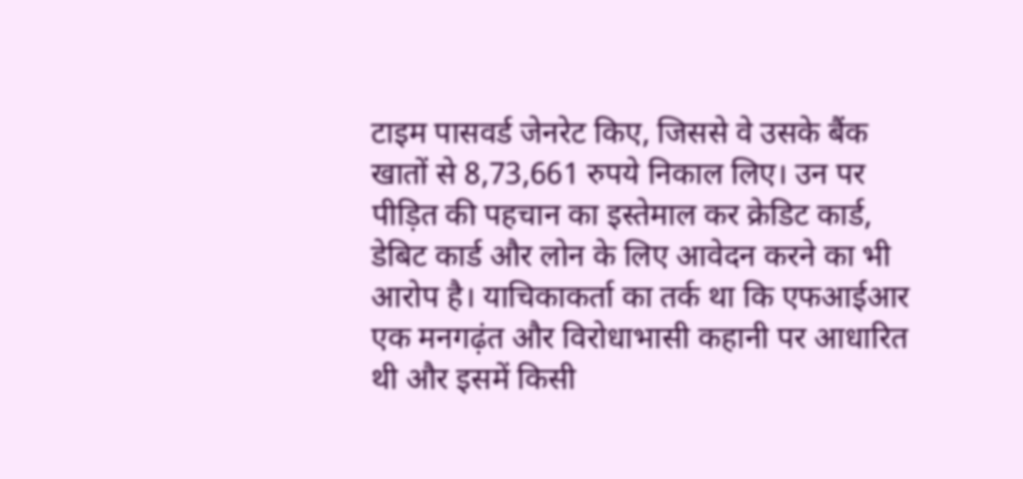टाइम पासवर्ड जेनरेट किए, जिससे वे उसके बैंक खातों से 8,73,661 रुपये निकाल लिए। उन पर पीड़ित की पहचान का इस्तेमाल कर क्रेडिट कार्ड, डेबिट कार्ड और लोन के लिए आवेदन करने का भी आरोप है। याचिकाकर्ता का तर्क था कि एफआईआर एक मनगढ़ंत और विरोधाभासी कहानी पर आधारित थी और इसमें किसी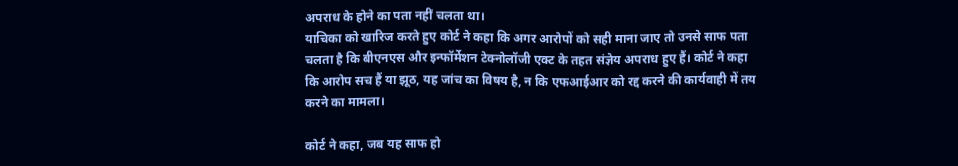अपराध के होने का पता नहीं चलता था।
याचिका को खारिज करते हुए कोर्ट ने कहा कि अगर आरोपों को सही माना जाए तो उनसे साफ पता चलता है कि बीएनएस और इन्फॉर्मेशन टेक्नोलॉजी एक्ट के तहत संज्ञेय अपराध हुए हैं। कोर्ट ने कहा कि आरोप सच हैं या झूठ, यह जांच का विषय है, न कि एफआईआर को रद्द करने की कार्यवाही में तय करने का मामला।

कोर्ट ने कहा, जब यह साफ हो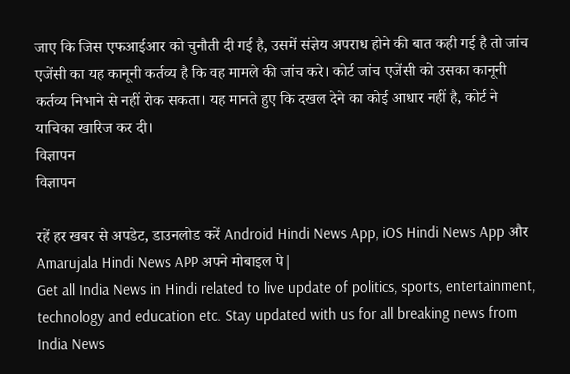जाए कि जिस एफआईआर को चुनौती दी गई है, उसमें संज्ञेय अपराध होने की बात कही गई है तो जांच एजेंसी का यह कानूनी कर्तव्य है कि वह मामले की जांच करे। कोर्ट जांच एजेंसी को उसका कानूनी कर्तव्य निभाने से नहीं रोक सकता। यह मानते हुए कि दखल देने का कोई आधार नहीं है, कोर्ट ने याचिका खारिज कर दी।
विज्ञापन
विज्ञापन

रहें हर खबर से अपडेट, डाउनलोड करें Android Hindi News App, iOS Hindi News App और Amarujala Hindi News APP अपने मोबाइल पे|
Get all India News in Hindi related to live update of politics, sports, entertainment, technology and education etc. Stay updated with us for all breaking news from India News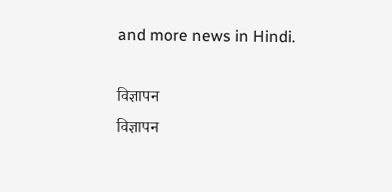and more news in Hindi.

विज्ञापन
विज्ञापन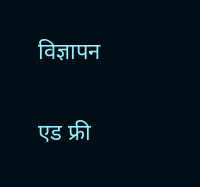विज्ञापन

एड फ्री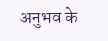अनुभव के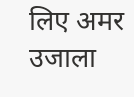लिए अमर उजाला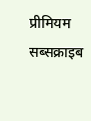प्रीमियम सब्सक्राइब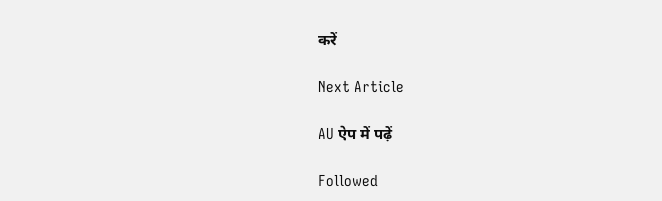करें

Next Article

AU ऐप में पढ़ें

Followed